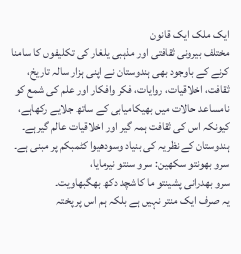ایک ملک ایک قانون
مختلف بیرونی ثقافتی اور مذہبی یلغار کی تکلیفوں کا سامنا کرنے کے باوجود بھی ہندوستان نے اپنی ہزار سالہ تاریخ، ثقافت، اخلاقیات، روایات، فکر وافکار اور علم کی شمع کو نامساعد حالات میں بھیکامیابی کے ساتھ جلایے رکھاہے، کیونکہ اس کی ثقافت ہمہ گیر اور اخلاقیات عالم گیرہے۔ ہندوستان کے نظریہ کی بنیاد وسودھیوا کٹمبکم پر مبنی ہے۔
سرو بھونتو سکھین: سرو سنتو نیرمایا،
سرو بھدرانی پشینتو ما کاشچد دکھ بھگبھاویت۔
یہ صرف ایک منتر نہیں ہے بلکہ ہم اس پر پختہ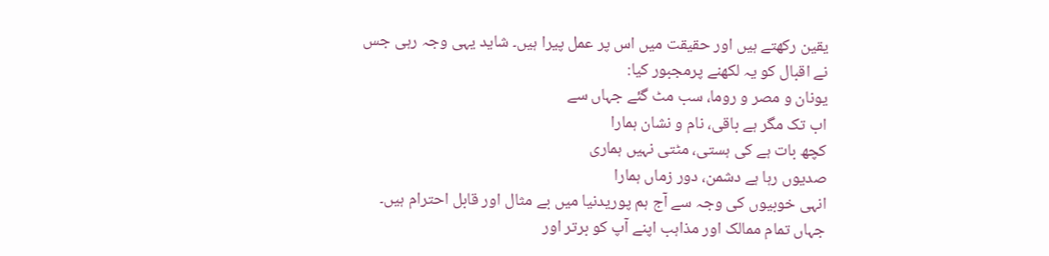یقین رکھتے ہیں اور حقیقت میں اس پر عمل پیرا ہیں۔ شاید یہی وجہ رہی جس نے اقبال کو یہ لکھنے پرمجبور کیا:
یونان و مصر و روما، سب مٹ گئے جہاں سے
اب تک مگر ہے باقی، نام و نشان ہمارا
کچھ بات ہے کی ہستی، مٹتی نہیں ہماری
صدیوں رہا ہے دشمن، دور زماں ہمارا
انہی خوبیوں کی وجہ سے آج ہم پوریدنیا میں بے مثال اور قابل احترام ہیں۔ جہاں تمام ممالک اور مذاہب اپنے آپ کو برتر اور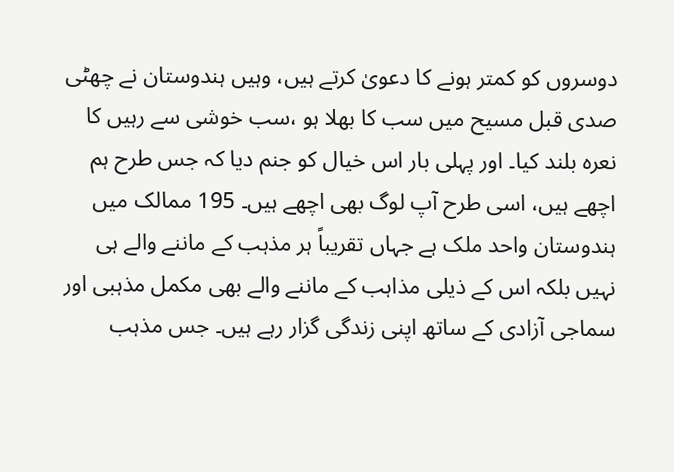دوسروں کو کمتر ہونے کا دعویٰ کرتے ہیں، وہیں ہندوستان نے چھٹی صدی قبل مسیح میں سب کا بھلا ہو ،سب خوشی سے رہیں کا نعره بلند کیا۔ اور پہلی بار اس خیال کو جنم دیا کہ جس طرح ہم اچھے ہیں، اسی طرح آپ لوگ بھی اچھے ہیں۔ 195 ممالک میں ہندوستان واحد ملک ہے جہاں تقریباً ہر مذہب کے ماننے والے ہی نہیں بلکہ اس کے ذیلی مذاہب کے ماننے والے بھی مکمل مذہبی اور سماجی آزادی کے ساتھ اپنی زندگی گزار رہے ہیں۔ جس مذہب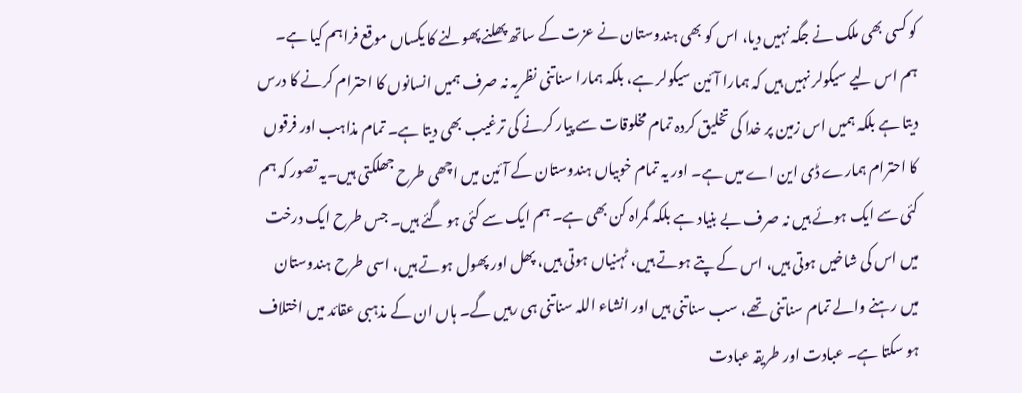کو کسی بھی ملک نے جگہ نہیں دیا، اس کو بھی ہندوستان نے عزت کے ساتھ پھلنے پھولنے کا یکساں موقع فراہم کیا ہے۔ ہم اس لیے سیکولر نہیں ہیں کہ ہمارا آئین سیکولر ہے، بلکہ ہمارا سناتنی نظریہ نہ صرف ہمیں انسانوں کا احترام کرنے کا درس دیتا ہے بلکہ ہمیں اس زمین پر خدا کی تخلیق کردہ تمام مخلوقات سے پیار کرنے کی ترغیب بھی دیتا ہے۔ تمام مذاہب اور فرقوں کا احترام ہمارے ڈی این اے میں ہے۔ اور یہ تمام خوبیاں ہندوستان کے آئین میں اچھی طرح جھلکتی ہیں۔یہ تصور کہ ہم کئی سے ایک ہوئے ہیں نہ صرف بے بنیاد ہے بلکہ گمراہ کن بھی ہے۔ ہم ایک سے کئی ہو گئے ہیں۔ جس طرح ایک درخت میں اس کی شاخیں ہوتی ہیں، اس کے پتے ہوتے ہیں، ٹہنیاں ہوتی ہیں، پھل اور پھول ہوتے ہیں، اسی طرح ہندوستان میں رہنے والے تمام سناتنی تھے، سب سناتنی ہیں اور انشاء اللہ سناتنی ہی رہیں گے۔ ہاں ان کے مذہبی عقائد میں اختلاف ہو سکتا ہے۔ عبادت اور طریقہ عبادت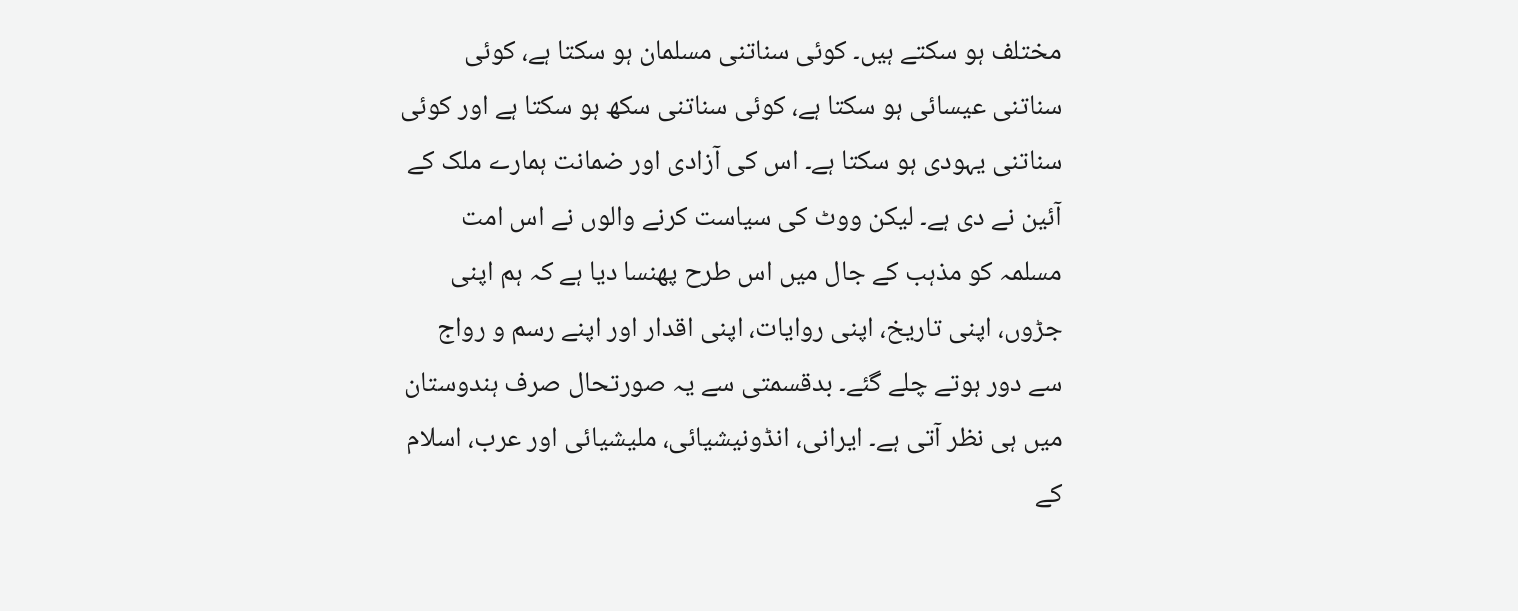مختلف ہو سکتے ہیں۔ کوئی سناتنی مسلمان ہو سکتا ہے، کوئی سناتنی عیسائی ہو سکتا ہے، کوئی سناتنی سکھ ہو سکتا ہے اور کوئی سناتنی یہودی ہو سکتا ہے۔ اس کی آزادی اور ضمانت ہمارے ملک کے آئین نے دی ہے۔ لیکن ووٹ کی سیاست کرنے والوں نے اس امت مسلمہ کو مذہب کے جال میں اس طرح پھنسا دیا ہے کہ ہم اپنی جڑوں، اپنی تاریخ، اپنی روایات، اپنی اقدار اور اپنے رسم و رواج سے دور ہوتے چلے گئے۔ بدقسمتی سے یہ صورتحال صرف ہندوستان میں ہی نظر آتی ہے۔ ایرانی، انڈونیشیائی، ملیشیائی اور عرب، اسلام کے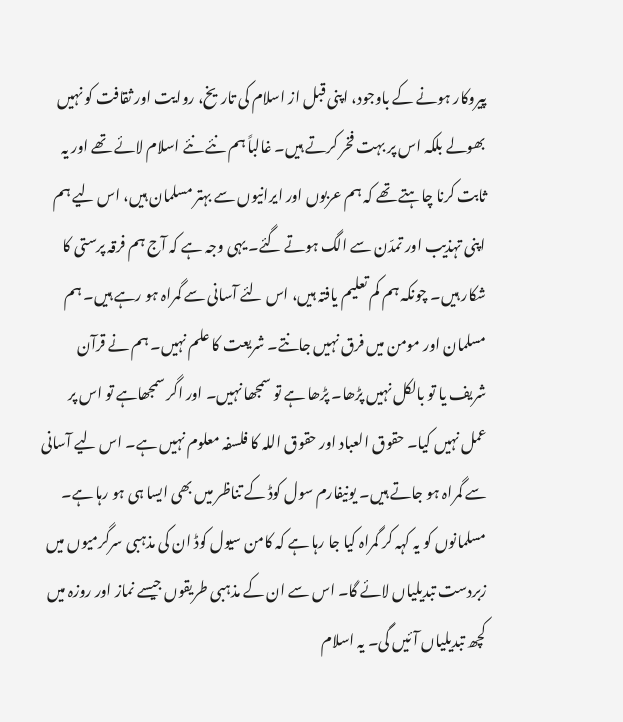پیروکار ہونے کے باوجود، اپنی قبل از اسلام کی تاریخ، روایت اور ثقافت کو نہیں بھولے بلکہ اس پر بہت فخر کرتے ہیں۔ غالباً ہم نئے نئے اسلام لائے تھے اور یہ ثابت کرنا چاہتے تھے کہ ہم عربوں اور ایرانیوں سے بہتر مسلمان ہیں، اس لیے ہم اپنی تہذیب اور تمدّن سے الگ ہوتے گئے۔ یہی وجہ ہے کہ آج ہم فرقہ پرستی کا شکار ہیں۔ چونکہ ہم کم تعلیم یافتہ ہیں، اس لئے آسانی سے گمراہ ہو رہے ہیں۔ ہم مسلمان اور مومن میں فرق نہیں جانتے۔ شریعت کا علم نہیں۔ ہم نے قرآن شریف یا تو بالکل نہیں پڑھا۔ پڑھا ہے تو سمجھا نہیں۔ اور اگر سمجھاہے تو اس پر عمل نہیں کیا۔ حقوق العباد اور حقوق اللہ کا فلسفہ معلوم نہیں ہے۔ اس لیے آسانی سے گمراہ ہو جاتے ہیں۔ یونیفارم سول کوڈ کے تناظر میں بھی ایسا ہی ہو رہا ہے۔ مسلمانوں کو یہ کہہ کر گمراہ کیا جا رہا ہے کہ کامن سیول کوڈ ان کی مذہبی سرگرمیوں میں زبردست تبدیلیاں لائے گا۔ اس سے ان کے مذہبی طریقوں جیسے نماز اور روزہ میں کچھ تبدیلیاں آئیں گی۔ یہ اسلام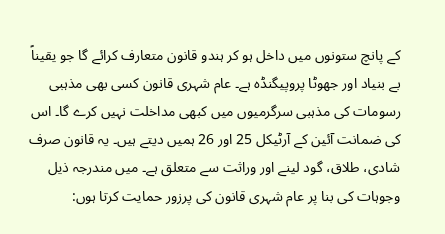کے پانچ ستونوں میں داخل ہو کر ہندو قانون متعارف کرائے گا جو یقیناً بے بنیاد اور جھوٹا پروپیگنڈہ ہے۔ عام شہری قانون کسی بھی مذہبی رسومات کی مذہبی سرگرمیوں میں کبھی مداخلت نہیں کرے گا۔ اس کی ضمانت آئین کے آرٹیکل 25 اور 26 ہمیں دیتے ہیں۔ یہ قانون صرف شادی، طلاق، گود لینے اور وراثت سے متعلق ہے۔ میں مندرجہ ذیل وجوہات کی بنا پر عام شہری قانون کی پرزور حمایت کرتا ہوں: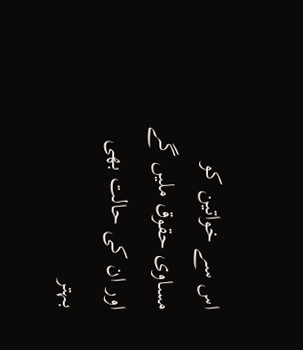اس سے خواتین کو مساوی حقوق ملیں گے اور ان کی حالت بھی بہتر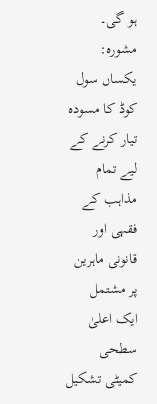ہو گی۔
مشورہ:
یکساں سول کوڈ کا مسودہ تیار کرنے کے لیے تمام مذاہب کے فقہی اور قانونی ماہرین پر مشتمل ایک اعلیٰ سطحی کمیٹی تشکیل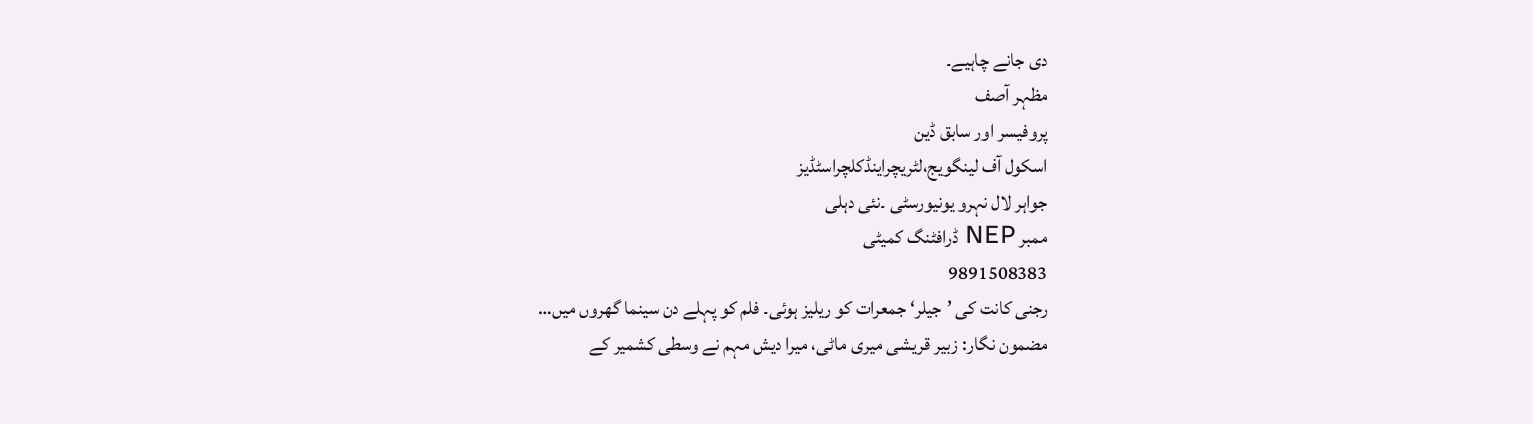دی جانے چاہیے۔
مظہر آصف
پروفیسر اور سابق ڈین
اسکول آف لینگویج،لٹریچراینڈکلچراسٹڈیز
جواہر لال نہرو یونیورسٹی ۔نئی دہلی
ممبر NEP ڈرافٹنگ کمیٹی
9891508383
رجنی کانت کی ’جیلر‘ جمعرات کو ریلیز ہوئی۔ فلم کو پہلے دن سینما گھروں میں…
مضمون نگار: زبیر قریشی میری ماٹی، میرا دیش مہم نے وسطی کشمیر کے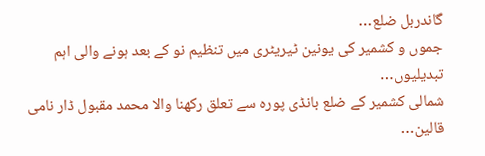گاندربل ضلع…
جموں و کشمیر کی یونین ٹیریٹری میں تنظیم نو کے بعد ہونے والی اہم تبدیلیوں…
شمالی کشمیر کے ضلع بانڈی پورہ سے تعلق رکھنا والا محمد مقبول ڈار نامی قالین…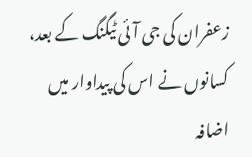زعفران کی جی آئی ٹیگنگ کے بعد، کسانوں نے اس کی پیداوار میں اضافہ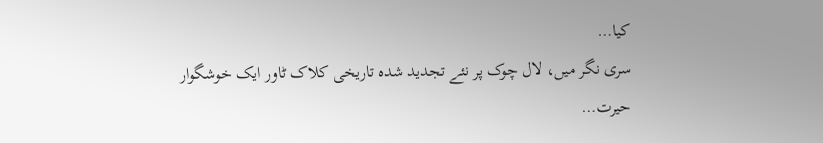کیا…
سری نگر میں، لال چوک پر نئے تجدید شدہ تاریخی کلاک ٹاور ایک خوشگوار حیرت…